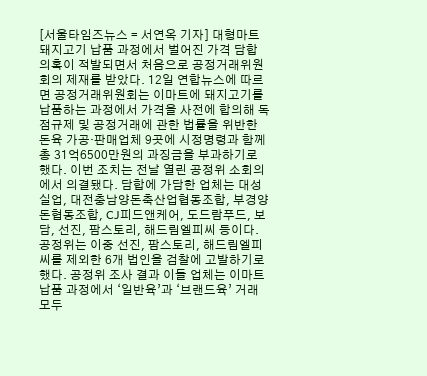[서울타임즈뉴스 = 서연옥 기자] 대형마트 돼지고기 납품 과정에서 벌어진 가격 담합 의혹이 적발되면서 처음으로 공정거래위원회의 제재를 받았다. 12일 연합뉴스에 따르면 공정거래위원회는 이마트에 돼지고기를 납품하는 과정에서 가격을 사전에 합의해 독점규제 및 공정거래에 관한 법률을 위반한 돈육 가공·판매업체 9곳에 시정명령과 함께 총 31억6500만원의 과징금을 부과하기로 했다. 이번 조치는 전날 열린 공정위 소회의에서 의결됐다. 담합에 가담한 업체는 대성실업, 대전충남양돈축산업협동조합, 부경양돈협동조합, CJ피드앤케어, 도드람푸드, 보담, 선진, 팜스토리, 해드림엘피씨 등이다. 공정위는 이중 선진, 팜스토리, 해드림엘피씨를 제외한 6개 법인을 검찰에 고발하기로 했다. 공정위 조사 결과 이들 업체는 이마트 납품 과정에서 ‘일반육’과 ‘브랜드육’ 거래 모두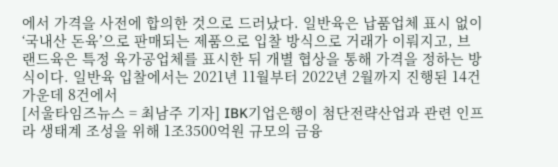에서 가격을 사전에 합의한 것으로 드러났다. 일반육은 납품업체 표시 없이 ‘국내산 돈육’으로 판매되는 제품으로 입찰 방식으로 거래가 이뤄지고, 브랜드육은 특정 육가공업체를 표시한 뒤 개별 협상을 통해 가격을 정하는 방식이다. 일반육 입찰에서는 2021년 11월부터 2022년 2월까지 진행된 14건 가운데 8건에서
[서울타임즈뉴스 = 최남주 기자] IBK기업은행이 첨단전략산업과 관련 인프라 생태계 조성을 위해 1조3500억원 규모의 금융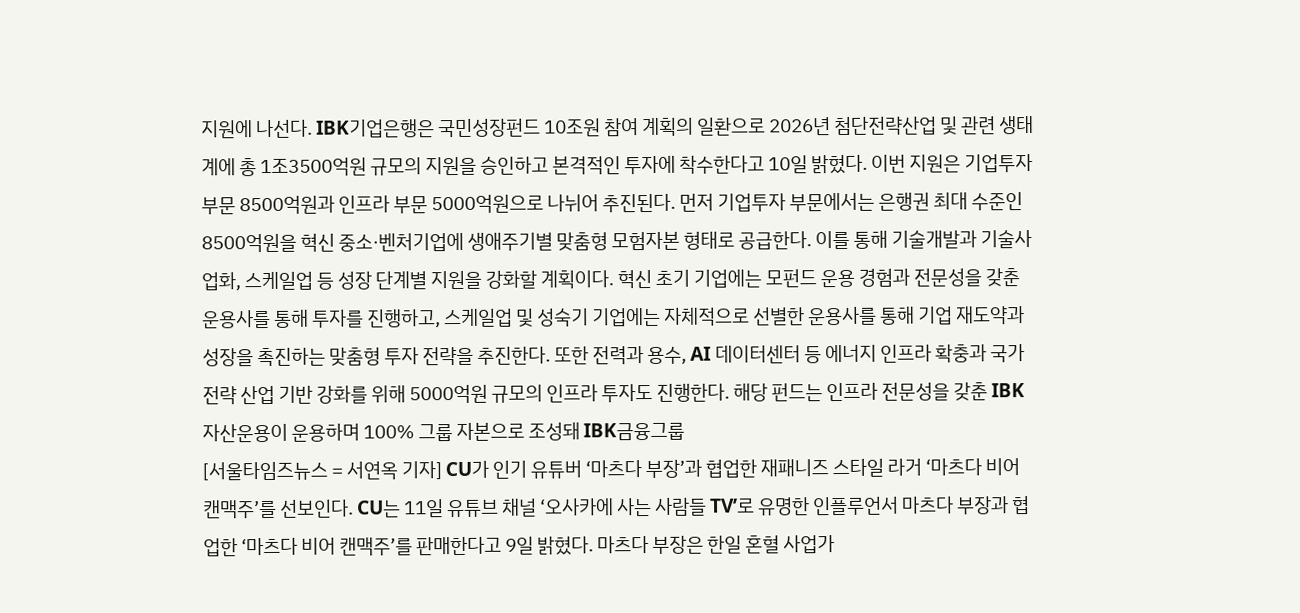지원에 나선다. IBK기업은행은 국민성장펀드 10조원 참여 계획의 일환으로 2026년 첨단전략산업 및 관련 생태계에 총 1조3500억원 규모의 지원을 승인하고 본격적인 투자에 착수한다고 10일 밝혔다. 이번 지원은 기업투자 부문 8500억원과 인프라 부문 5000억원으로 나뉘어 추진된다. 먼저 기업투자 부문에서는 은행권 최대 수준인 8500억원을 혁신 중소·벤처기업에 생애주기별 맞춤형 모험자본 형태로 공급한다. 이를 통해 기술개발과 기술사업화, 스케일업 등 성장 단계별 지원을 강화할 계획이다. 혁신 초기 기업에는 모펀드 운용 경험과 전문성을 갖춘 운용사를 통해 투자를 진행하고, 스케일업 및 성숙기 기업에는 자체적으로 선별한 운용사를 통해 기업 재도약과 성장을 촉진하는 맞춤형 투자 전략을 추진한다. 또한 전력과 용수, AI 데이터센터 등 에너지 인프라 확충과 국가 전략 산업 기반 강화를 위해 5000억원 규모의 인프라 투자도 진행한다. 해당 펀드는 인프라 전문성을 갖춘 IBK자산운용이 운용하며 100% 그룹 자본으로 조성돼 IBK금융그룹
[서울타임즈뉴스 = 서연옥 기자] CU가 인기 유튜버 ‘마츠다 부장’과 협업한 재패니즈 스타일 라거 ‘마츠다 비어 캔맥주’를 선보인다. CU는 11일 유튜브 채널 ‘오사카에 사는 사람들 TV’로 유명한 인플루언서 마츠다 부장과 협업한 ‘마츠다 비어 캔맥주’를 판매한다고 9일 밝혔다. 마츠다 부장은 한일 혼혈 사업가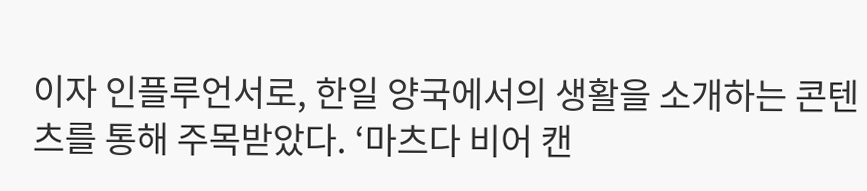이자 인플루언서로, 한일 양국에서의 생활을 소개하는 콘텐츠를 통해 주목받았다. ‘마츠다 비어 캔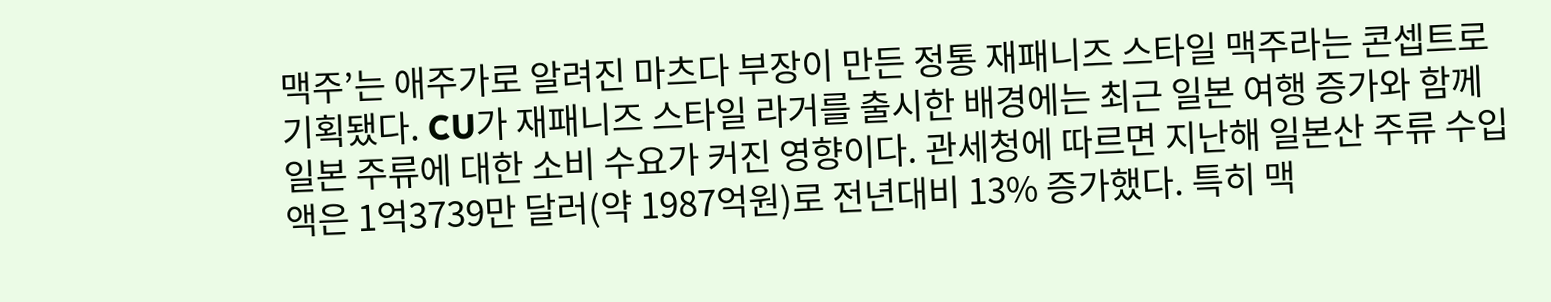맥주’는 애주가로 알려진 마츠다 부장이 만든 정통 재패니즈 스타일 맥주라는 콘셉트로 기획됐다. CU가 재패니즈 스타일 라거를 출시한 배경에는 최근 일본 여행 증가와 함께 일본 주류에 대한 소비 수요가 커진 영향이다. 관세청에 따르면 지난해 일본산 주류 수입액은 1억3739만 달러(약 1987억원)로 전년대비 13% 증가했다. 특히 맥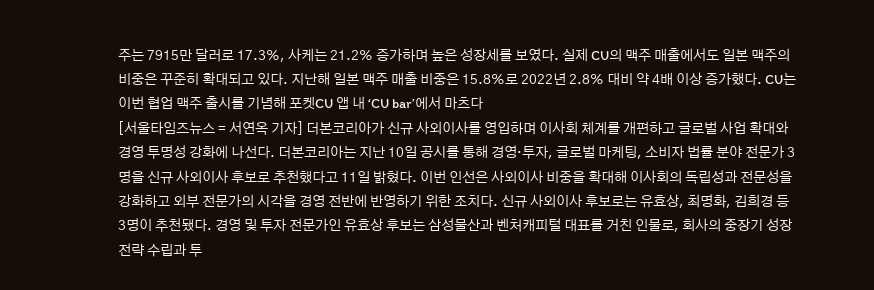주는 7915만 달러로 17.3%, 사케는 21.2% 증가하며 높은 성장세를 보였다. 실제 CU의 맥주 매출에서도 일본 맥주의 비중은 꾸준히 확대되고 있다. 지난해 일본 맥주 매출 비중은 15.8%로 2022년 2.8% 대비 약 4배 이상 증가했다. CU는 이번 협업 맥주 출시를 기념해 포켓CU 앱 내 ‘CU bar’에서 마츠다
[서울타임즈뉴스 = 서연옥 기자] 더본코리아가 신규 사외이사를 영입하며 이사회 체계를 개편하고 글로벌 사업 확대와 경영 투명성 강화에 나선다. 더본코리아는 지난 10일 공시를 통해 경영·투자, 글로벌 마케팅, 소비자 법률 분야 전문가 3명을 신규 사외이사 후보로 추천했다고 11일 밝혔다. 이번 인선은 사외이사 비중을 확대해 이사회의 독립성과 전문성을 강화하고 외부 전문가의 시각을 경영 전반에 반영하기 위한 조치다. 신규 사외이사 후보로는 유효상, 최명화, 김희경 등 3명이 추천됐다. 경영 및 투자 전문가인 유효상 후보는 삼성물산과 벤처캐피털 대표를 거친 인물로, 회사의 중장기 성장 전략 수립과 투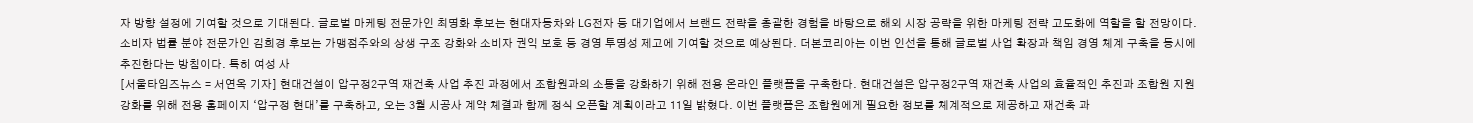자 방향 설정에 기여할 것으로 기대된다. 글로벌 마케팅 전문가인 최명화 후보는 현대자동차와 LG전자 등 대기업에서 브랜드 전략을 총괄한 경험을 바탕으로 해외 시장 공략을 위한 마케팅 전략 고도화에 역할을 할 전망이다. 소비자 법률 분야 전문가인 김희경 후보는 가맹점주와의 상생 구조 강화와 소비자 권익 보호 등 경영 투명성 제고에 기여할 것으로 예상된다. 더본코리아는 이번 인선을 통해 글로벌 사업 확장과 책임 경영 체계 구축을 동시에 추진한다는 방침이다. 특히 여성 사
[서울타임즈뉴스 = 서연옥 기자] 현대건설이 압구정2구역 재건축 사업 추진 과정에서 조합원과의 소통을 강화하기 위해 전용 온라인 플랫폼을 구축한다. 현대건설은 압구정2구역 재건축 사업의 효율적인 추진과 조합원 지원 강화를 위해 전용 홈페이지 ‘압구정 현대’를 구축하고, 오는 3월 시공사 계약 체결과 함께 정식 오픈할 계획이라고 11일 밝혔다. 이번 플랫폼은 조합원에게 필요한 정보를 체계적으로 제공하고 재건축 과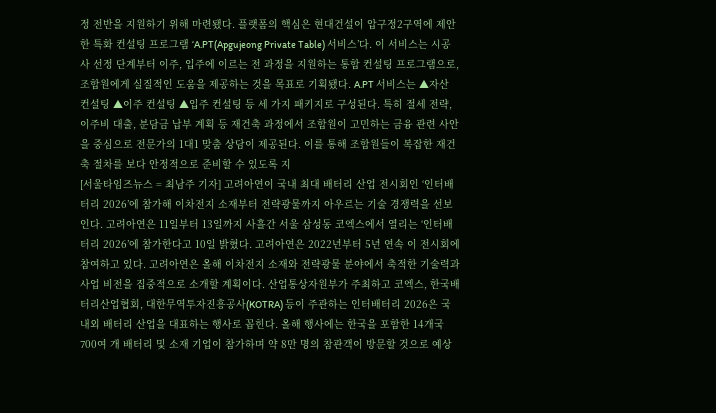정 전반을 지원하기 위해 마련됐다. 플랫폼의 핵심은 현대건설이 압구정2구역에 제안한 특화 컨설팅 프로그램 ‘A.PT(Apgujeong Private Table) 서비스’다. 이 서비스는 시공사 선정 단계부터 이주, 입주에 이르는 전 과정을 지원하는 통합 컨설팅 프로그램으로, 조합원에게 실질적인 도움을 제공하는 것을 목표로 기획됐다. A.PT 서비스는 ▲자산 컨설팅 ▲이주 컨설팅 ▲입주 컨설팅 등 세 가지 패키지로 구성된다. 특히 절세 전략, 이주비 대출, 분담금 납부 계획 등 재건축 과정에서 조합원이 고민하는 금융 관련 사안을 중심으로 전문가의 1대1 맞춤 상담이 제공된다. 이를 통해 조합원들이 복잡한 재건축 절차를 보다 안정적으로 준비할 수 있도록 지
[서울타임즈뉴스 = 최남주 기자] 고려아연이 국내 최대 배터리 산업 전시회인 ‘인터배터리 2026’에 참가해 이차전지 소재부터 전략광물까지 아우르는 기술 경쟁력을 선보인다. 고려아연은 11일부터 13일까지 사흘간 서울 삼성동 코엑스에서 열리는 ‘인터배터리 2026’에 참가한다고 10일 밝혔다. 고려아연은 2022년부터 5년 연속 이 전시회에 참여하고 있다. 고려아연은 올해 이차전지 소재와 전략광물 분야에서 축적한 기술력과 사업 비전을 집중적으로 소개할 계획이다. 산업통상자원부가 주최하고 코엑스, 한국배터리산업협회, 대한무역투자진흥공사(KOTRA) 등이 주관하는 인터배터리 2026은 국내외 배터리 산업을 대표하는 행사로 꼽힌다. 올해 행사에는 한국을 포함한 14개국 700여 개 배터리 및 소재 기업이 참가하며 약 8만 명의 참관객이 방문할 것으로 예상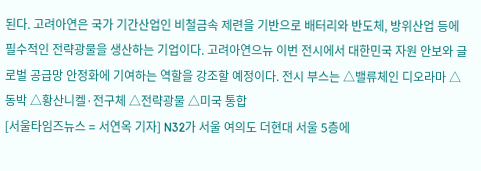된다. 고려아연은 국가 기간산업인 비철금속 제련을 기반으로 배터리와 반도체, 방위산업 등에 필수적인 전략광물을 생산하는 기업이다. 고려아연으뉴 이번 전시에서 대한민국 자원 안보와 글로벌 공급망 안정화에 기여하는 역할을 강조할 예정이다. 전시 부스는 △밸류체인 디오라마 △동박 △황산니켈·전구체 △전략광물 △미국 통합
[서울타임즈뉴스 = 서연옥 기자] N32가 서울 여의도 더현대 서울 5층에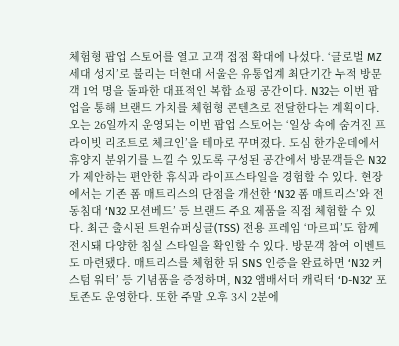체험형 팝업 스토어를 열고 고객 접점 확대에 나섰다. ‘글로벌 MZ세대 성지’로 불리는 더현대 서울은 유통업계 최단기간 누적 방문객 1억 명을 돌파한 대표적인 복합 쇼핑 공간이다. N32는 이번 팝업을 통해 브랜드 가치를 체험형 콘텐츠로 전달한다는 계획이다. 오는 26일까지 운영되는 이번 팝업 스토어는 ‘일상 속에 숨겨진 프라이빗 리조트로 체크인’을 테마로 꾸며졌다. 도심 한가운데에서 휴양지 분위기를 느낄 수 있도록 구성된 공간에서 방문객들은 N32가 제안하는 편안한 휴식과 라이프스타일을 경험할 수 있다. 현장에서는 기존 폼 매트리스의 단점을 개선한 ‘N32 폼 매트리스’와 전동침대 ‘N32 모션베드’ 등 브랜드 주요 제품을 직접 체험할 수 있다. 최근 출시된 트윈슈퍼싱글(TSS) 전용 프레임 ‘마르피’도 함께 전시돼 다양한 침실 스타일을 확인할 수 있다. 방문객 참여 이벤트도 마련됐다. 매트리스를 체험한 뒤 SNS 인증을 완료하면 ‘N32 커스텀 워터’ 등 기념품을 증정하며, N32 앰배서더 캐릭터 ‘D-N32’ 포토존도 운영한다. 또한 주말 오후 3시 2분에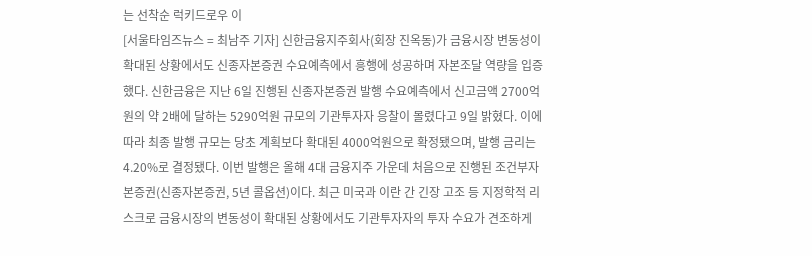는 선착순 럭키드로우 이
[서울타임즈뉴스 = 최남주 기자] 신한금융지주회사(회장 진옥동)가 금융시장 변동성이 확대된 상황에서도 신종자본증권 수요예측에서 흥행에 성공하며 자본조달 역량을 입증했다. 신한금융은 지난 6일 진행된 신종자본증권 발행 수요예측에서 신고금액 2700억원의 약 2배에 달하는 5290억원 규모의 기관투자자 응찰이 몰렸다고 9일 밝혔다. 이에 따라 최종 발행 규모는 당초 계획보다 확대된 4000억원으로 확정됐으며, 발행 금리는 4.20%로 결정됐다. 이번 발행은 올해 4대 금융지주 가운데 처음으로 진행된 조건부자본증권(신종자본증권, 5년 콜옵션)이다. 최근 미국과 이란 간 긴장 고조 등 지정학적 리스크로 금융시장의 변동성이 확대된 상황에서도 기관투자자의 투자 수요가 견조하게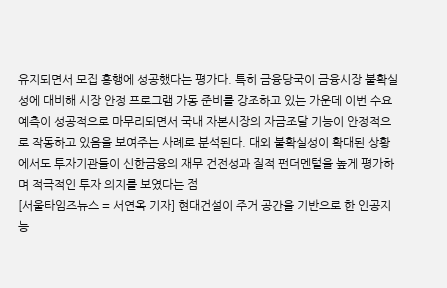유지되면서 모집 흥행에 성공했다는 평가다. 특히 금융당국이 금융시장 불확실성에 대비해 시장 안정 프로그램 가동 준비를 강조하고 있는 가운데 이번 수요예측이 성공적으로 마무리되면서 국내 자본시장의 자금조달 기능이 안정적으로 작동하고 있음을 보여주는 사례로 분석된다. 대외 불확실성이 확대된 상황에서도 투자기관들이 신한금융의 재무 건전성과 질적 펀더멘털을 높게 평가하며 적극적인 투자 의지를 보였다는 점
[서울타임즈뉴스 = 서연옥 기자] 현대건설이 주거 공간을 기반으로 한 인공지능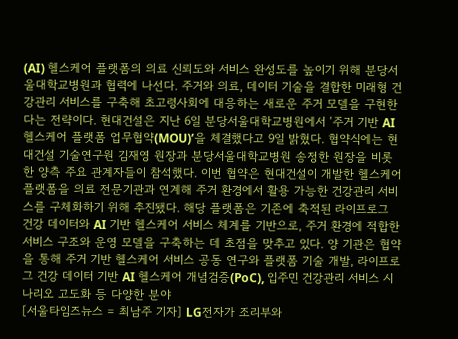(AI) 헬스케어 플랫폼의 의료 신뢰도와 서비스 완성도를 높이기 위해 분당서울대학교병원과 협력에 나선다. 주거와 의료, 데이터 기술을 결합한 미래형 건강관리 서비스를 구축해 초고령사회에 대응하는 새로운 주거 모델을 구현한다는 전략이다. 현대건설은 지난 6일 분당서울대학교병원에서 ‘주거 기반 AI 헬스케어 플랫폼 업무협약(MOU)’을 체결했다고 9일 밝혔다. 협약식에는 현대건설 기술연구원 김재영 원장과 분당서울대학교병원 송정한 원장을 비롯한 양측 주요 관계자들이 참석했다. 이번 협약은 현대건설이 개발한 헬스케어 플랫폼을 의료 전문기관과 연계해 주거 환경에서 활용 가능한 건강관리 서비스를 구체화하기 위해 추진됐다. 해당 플랫폼은 기존에 축적된 라이프로그 건강 데이터와 AI 기반 헬스케어 서비스 체계를 기반으로, 주거 환경에 적합한 서비스 구조와 운영 모델을 구축하는 데 초점을 맞추고 있다. 양 기관은 협약을 통해 주거 기반 헬스케어 서비스 공동 연구와 플랫폼 기술 개발, 라이프로그 건강 데이터 기반 AI 헬스케어 개념검증(PoC), 입주민 건강관리 서비스 시나리오 고도화 등 다양한 분야
[서울타임즈뉴스 = 최남주 기자] LG전자가 조리부와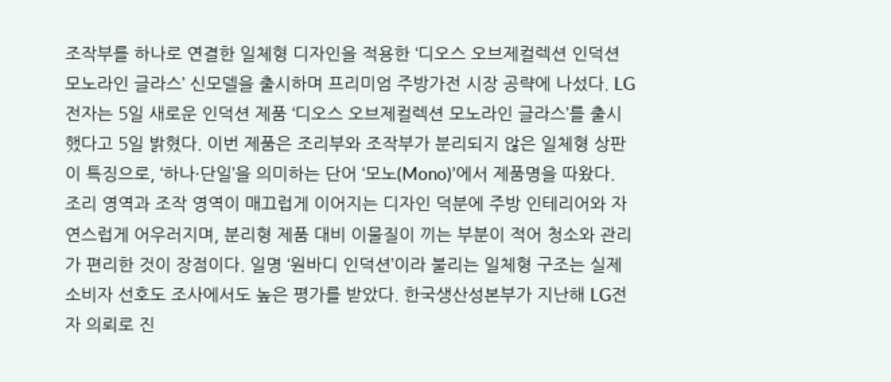조작부를 하나로 연결한 일체형 디자인을 적용한 ‘디오스 오브제컬렉션 인덕션 모노라인 글라스’ 신모델을 출시하며 프리미엄 주방가전 시장 공략에 나섰다. LG전자는 5일 새로운 인덕션 제품 ‘디오스 오브제컬렉션 모노라인 글라스’를 출시했다고 5일 밝혔다. 이번 제품은 조리부와 조작부가 분리되지 않은 일체형 상판이 특징으로, ‘하나·단일’을 의미하는 단어 ‘모노(Mono)’에서 제품명을 따왔다. 조리 영역과 조작 영역이 매끄럽게 이어지는 디자인 덕분에 주방 인테리어와 자연스럽게 어우러지며, 분리형 제품 대비 이물질이 끼는 부분이 적어 청소와 관리가 편리한 것이 장점이다. 일명 ‘원바디 인덕션’이라 불리는 일체형 구조는 실제 소비자 선호도 조사에서도 높은 평가를 받았다. 한국생산성본부가 지난해 LG전자 의뢰로 진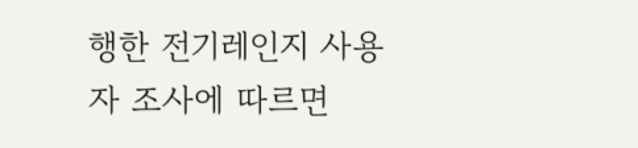행한 전기레인지 사용자 조사에 따르면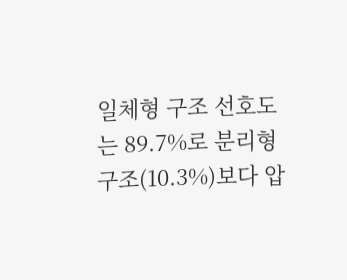일체형 구조 선호도는 89.7%로 분리형 구조(10.3%)보다 압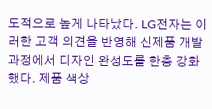도적으로 높게 나타났다. LG전자는 이러한 고객 의견을 반영해 신제품 개발 과정에서 디자인 완성도를 한층 강화했다. 제품 색상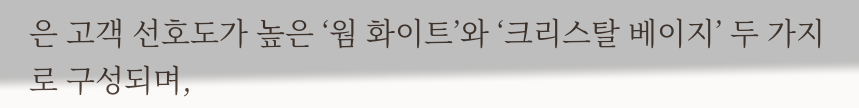은 고객 선호도가 높은 ‘웜 화이트’와 ‘크리스탈 베이지’ 두 가지로 구성되며,